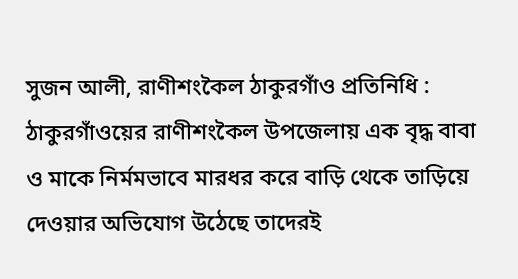সুজন আলী, রাণীশংকৈল ঠাকুরগাঁও প্রতিনিধি :
ঠাকুরগাঁওয়ের রাণীশংকৈল উপজেলায় এক বৃদ্ধ বাবা ও মাকে নির্মমভাবে মারধর করে বাড়ি থেকে তাড়িয়ে দেওয়ার অভিযোগ উঠেছে তাদেরই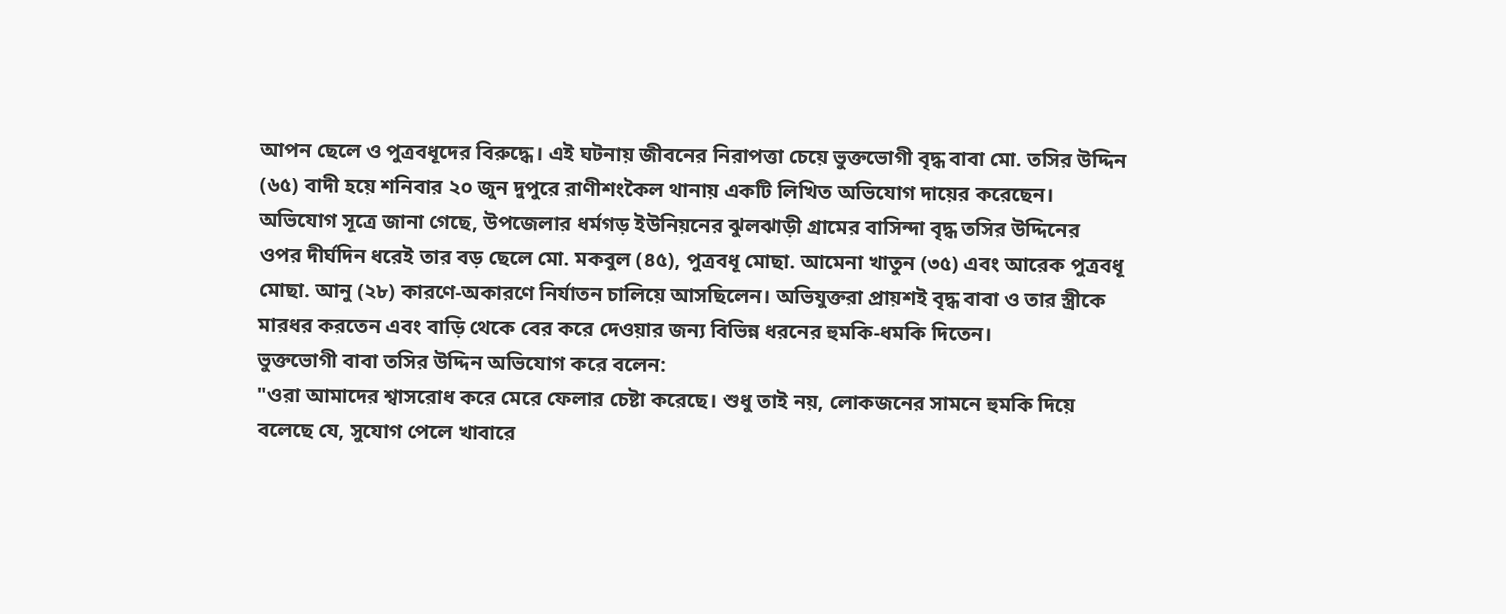আপন ছেলে ও পুত্রবধূদের বিরুদ্ধে। এই ঘটনায় জীবনের নিরাপত্তা চেয়ে ভুক্তভোগী বৃদ্ধ বাবা মো. তসির উদ্দিন (৬৫) বাদী হয়ে শনিবার ২০ জুন দুপুরে রাণীশংকৈল থানায় একটি লিখিত অভিযোগ দায়ের করেছেন।
অভিযোগ সূত্রে জানা গেছে, উপজেলার ধর্মগড় ইউনিয়নের ঝুলঝাড়ী গ্রামের বাসিন্দা বৃদ্ধ তসির উদ্দিনের ওপর দীর্ঘদিন ধরেই তার বড় ছেলে মো. মকবুল (৪৫), পুত্রবধূ মোছা. আমেনা খাতুন (৩৫) এবং আরেক পুত্রবধূ মোছা. আনু (২৮) কারণে-অকারণে নির্যাতন চালিয়ে আসছিলেন। অভিযুক্তরা প্রায়শই বৃদ্ধ বাবা ও তার স্ত্রীকে মারধর করতেন এবং বাড়ি থেকে বের করে দেওয়ার জন্য বিভিন্ন ধরনের হুমকি-ধমকি দিতেন।
ভুক্তভোগী বাবা তসির উদ্দিন অভিযোগ করে বলেন:
"ওরা আমাদের শ্বাসরোধ করে মেরে ফেলার চেষ্টা করেছে। শুধু তাই নয়, লোকজনের সামনে হুমকি দিয়ে বলেছে যে, সুযোগ পেলে খাবারে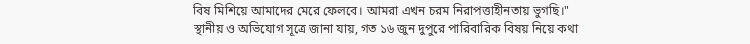বিষ মিশিয়ে আমাদের মেরে ফেলবে। আমরা এখন চরম নিরাপত্তাহীনতায় ভুগছি।"
স্থানীয় ও অভিযোগ সূত্রে জানা যায়, গত ১৬ জুন দুপুরে পারিবারিক বিষয় নিয়ে কথা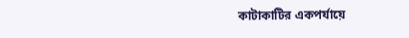কাটাকাটির একপর্যায়ে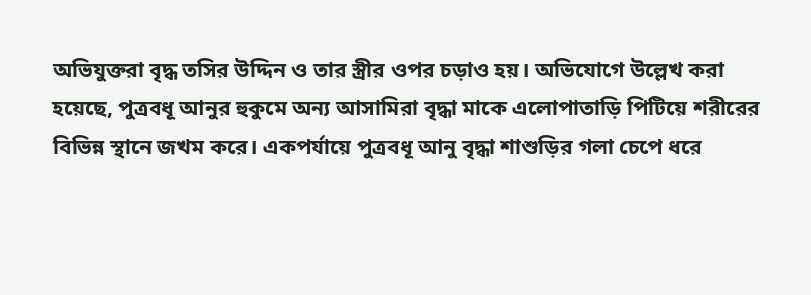অভিযুক্তরা বৃদ্ধ তসির উদ্দিন ও তার স্ত্রীর ওপর চড়াও হয়। অভিযোগে উল্লেখ করা হয়েছে, পুত্রবধূ আনুর হুকুমে অন্য আসামিরা বৃদ্ধা মাকে এলোপাতাড়ি পিটিয়ে শরীরের বিভিন্ন স্থানে জখম করে। একপর্যায়ে পুত্রবধূ আনু বৃদ্ধা শাশুড়ির গলা চেপে ধরে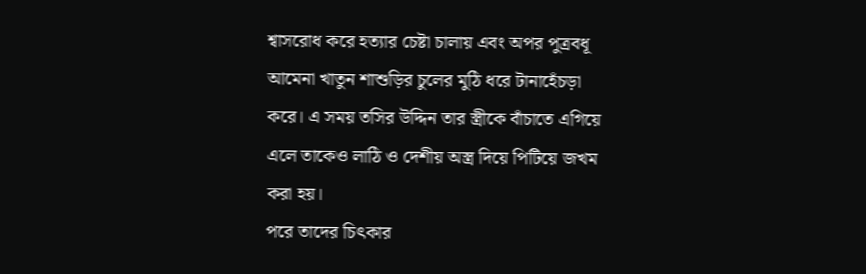শ্বাসরোধ করে হত্যার চেষ্টা চালায় এবং অপর পুত্রবধূ আমেনা খাতুন শাশুড়ির চুলের মুঠি ধরে টানাহেঁচড়া করে। এ সময় তসির উদ্দিন তার স্ত্রীকে বাঁচাতে এগিয়ে এলে তাকেও লাঠি ও দেশীয় অস্ত্র দিয়ে পিটিয়ে জখম করা হয়।
পরে তাদের চিৎকার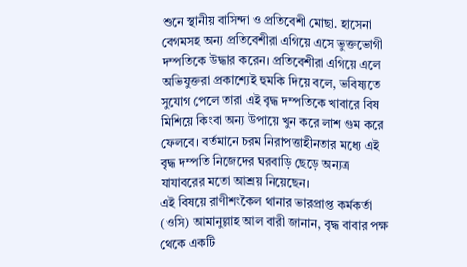শুনে স্থানীয় বাসিন্দা ও প্রতিবেশী মোছা. হাসেনা বেগমসহ অন্য প্রতিবেশীরা এগিয়ে এসে ভুক্তভোগী দম্পতিকে উদ্ধার করেন। প্রতিবেশীরা এগিয়ে এলে অভিযুক্তরা প্রকাশ্যেই হুমকি দিয়ে বলে, ভবিষ্যতে সুযোগ পেলে তারা এই বৃদ্ধ দম্পতিকে খাবারে বিষ মিশিয়ে কিংবা অন্য উপায়ে খুন করে লাশ গুম করে ফেলবে। বর্তমানে চরম নিরাপত্তাহীনতার মধ্যে এই বৃদ্ধ দম্পতি নিজেদের ঘরবাড়ি ছেড়ে অন্যত্র যাযাবরের মতো আশ্রয় নিয়েছেন।
এই বিষয়ে রাণীশংকৈল থানার ভারপ্রাপ্ত কর্মকর্তা (ওসি) আমানুল্লাহ আল বারী জানান, বৃদ্ধ বাবার পক্ষ থেকে একটি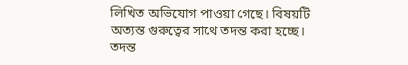লিখিত অভিযোগ পাওয়া গেছে। বিষয়টি অত্যন্ত গুরুত্বের সাথে তদন্ত করা হচ্ছে। তদন্ত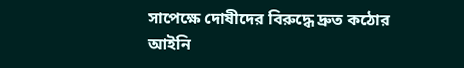সাপেক্ষে দোষীদের বিরুদ্ধে দ্রুত কঠোর আইনি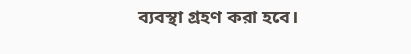ব্যবস্থা গ্রহণ করা হবে।